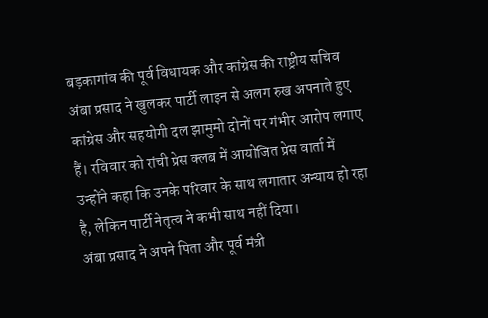बड़कागांव की पूर्व विधायक और कांग्रेस की राष्ट्रीय सचिव अंबा प्रसाद ने खुलकर पार्टी लाइन से अलग रुख अपनाते हुए कांग्रेस और सहयोगी दल झामुमो दोनों पर गंभीर आरोप लगाए हैं। रविवार को रांची प्रेस क्लब में आयोजित प्रेस वार्ता में उन्होंने कहा कि उनके परिवार के साथ लगातार अन्याय हो रहा है, लेकिन पार्टी नेतृत्व ने कभी साथ नहीं दिया।
अंबा प्रसाद ने अपने पिता और पूर्व मंत्री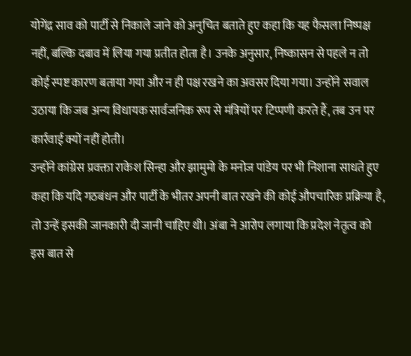योगेंद्र साव को पार्टी से निकाले जाने को अनुचित बताते हुए कहा कि यह फैसला निष्पक्ष नहीं, बल्कि दबाव में लिया गया प्रतीत होता है। उनके अनुसार, निष्कासन से पहले न तो कोई स्पष्ट कारण बताया गया और न ही पक्ष रखने का अवसर दिया गया। उन्होंने सवाल उठाया कि जब अन्य विधायक सार्वजनिक रूप से मंत्रियों पर टिप्पणी करते हैं, तब उन पर कार्रवाई क्यों नहीं होती।
उन्होंने कांग्रेस प्रवक्ता राकेश सिन्हा और झामुमो के मनोज पांडेय पर भी निशाना साधते हुए कहा कि यदि गठबंधन और पार्टी के भीतर अपनी बात रखने की कोई औपचारिक प्रक्रिया है, तो उन्हें इसकी जानकारी दी जानी चाहिए थी। अंबा ने आरोप लगाया कि प्रदेश नेतृत्व को इस बात से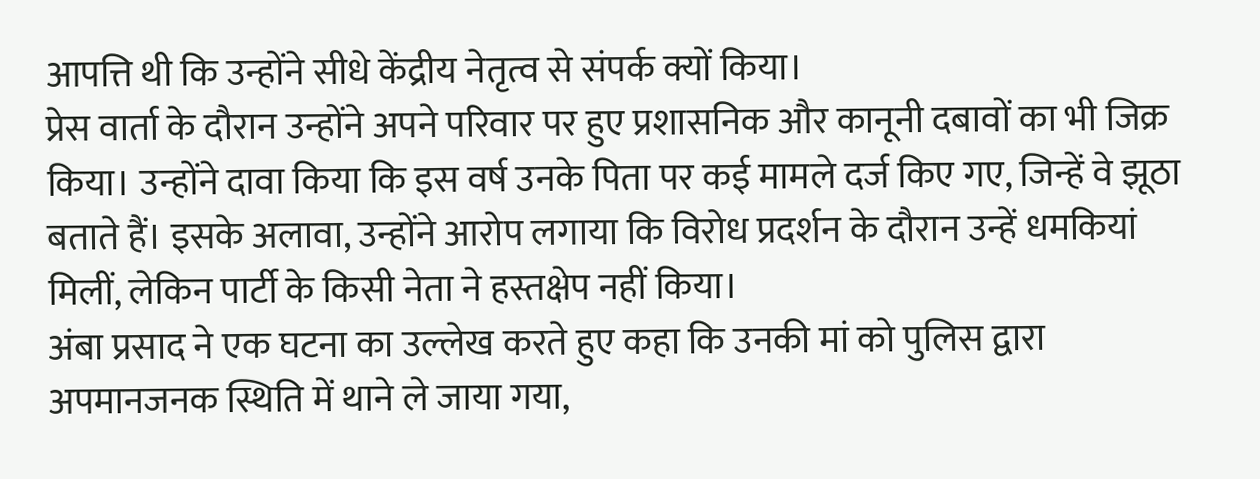आपत्ति थी कि उन्होंने सीधे केंद्रीय नेतृत्व से संपर्क क्यों किया।
प्रेस वार्ता के दौरान उन्होंने अपने परिवार पर हुए प्रशासनिक और कानूनी दबावों का भी जिक्र किया। उन्होंने दावा किया कि इस वर्ष उनके पिता पर कई मामले दर्ज किए गए, जिन्हें वे झूठा बताते हैं। इसके अलावा, उन्होंने आरोप लगाया कि विरोध प्रदर्शन के दौरान उन्हें धमकियां मिलीं, लेकिन पार्टी के किसी नेता ने हस्तक्षेप नहीं किया।
अंबा प्रसाद ने एक घटना का उल्लेख करते हुए कहा कि उनकी मां को पुलिस द्वारा अपमानजनक स्थिति में थाने ले जाया गया,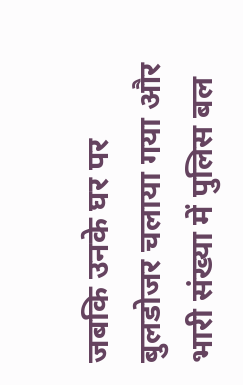जबकि उनके घर पर बुलडोजर चलाया गया और भारी संख्या में पुलिस बल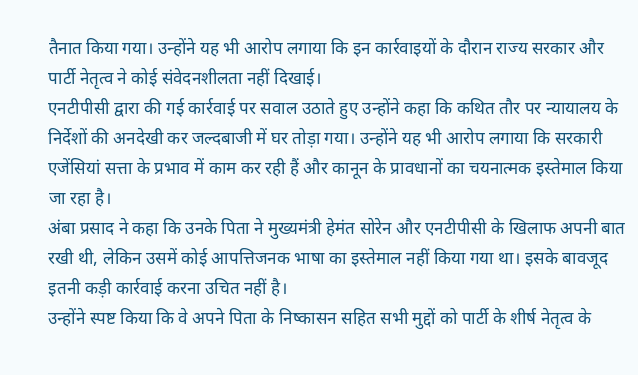तैनात किया गया। उन्होंने यह भी आरोप लगाया कि इन कार्रवाइयों के दौरान राज्य सरकार और पार्टी नेतृत्व ने कोई संवेदनशीलता नहीं दिखाई।
एनटीपीसी द्वारा की गई कार्रवाई पर सवाल उठाते हुए उन्होंने कहा कि कथित तौर पर न्यायालय के निर्देशों की अनदेखी कर जल्दबाजी में घर तोड़ा गया। उन्होंने यह भी आरोप लगाया कि सरकारी एजेंसियां सत्ता के प्रभाव में काम कर रही हैं और कानून के प्रावधानों का चयनात्मक इस्तेमाल किया जा रहा है।
अंबा प्रसाद ने कहा कि उनके पिता ने मुख्यमंत्री हेमंत सोरेन और एनटीपीसी के खिलाफ अपनी बात रखी थी, लेकिन उसमें कोई आपत्तिजनक भाषा का इस्तेमाल नहीं किया गया था। इसके बावजूद इतनी कड़ी कार्रवाई करना उचित नहीं है।
उन्होंने स्पष्ट किया कि वे अपने पिता के निष्कासन सहित सभी मुद्दों को पार्टी के शीर्ष नेतृत्व के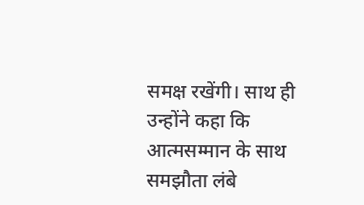समक्ष रखेंगी। साथ ही उन्होंने कहा कि आत्मसम्मान के साथ समझौता लंबे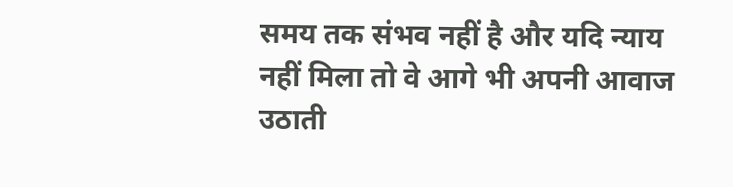समय तक संभव नहीं है और यदि न्याय नहीं मिला तो वे आगे भी अपनी आवाज उठाती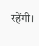रहेंगी।